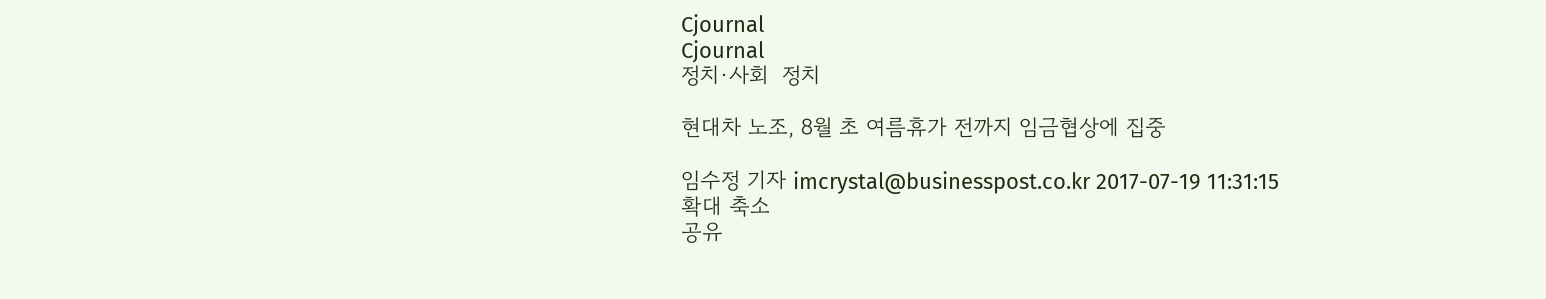Cjournal
Cjournal
정치·사회  정치

현대차 노조, 8월 초 여름휴가 전까지 임금협상에 집중

임수정 기자 imcrystal@businesspost.co.kr 2017-07-19 11:31:15
확대 축소
공유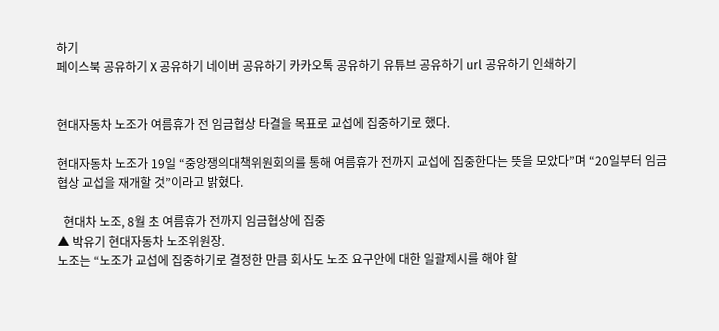하기
페이스북 공유하기 X 공유하기 네이버 공유하기 카카오톡 공유하기 유튜브 공유하기 url 공유하기 인쇄하기


현대자동차 노조가 여름휴가 전 임금협상 타결을 목표로 교섭에 집중하기로 했다.

현대자동차 노조가 19일 “중앙쟁의대책위원회의를 통해 여름휴가 전까지 교섭에 집중한다는 뜻을 모았다”며 “20일부터 임금협상 교섭을 재개할 것”이라고 밝혔다.

  현대차 노조, 8월 초 여름휴가 전까지 임금협상에 집중
▲ 박유기 현대자동차 노조위원장.
노조는 “노조가 교섭에 집중하기로 결정한 만큼 회사도 노조 요구안에 대한 일괄제시를 해야 할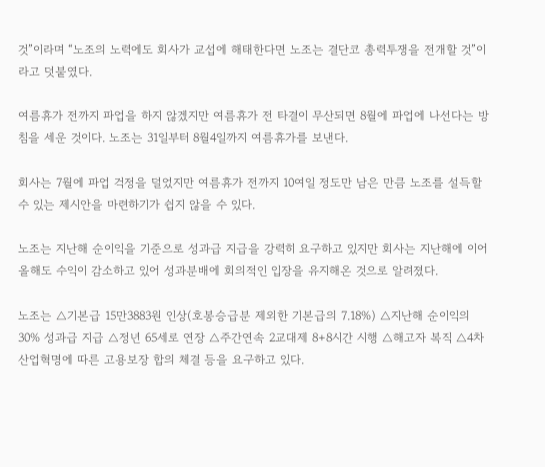것”이라며 “노조의 노력에도 회사가 교섭에 해태한다면 노조는 결단코 총력투쟁을 전개할 것”이라고 덧붙였다.

여름휴가 전까지 파업을 하지 않겠지만 여름휴가 전 타결이 무산되면 8월에 파업에 나선다는 방침을 세운 것이다. 노조는 31일부터 8월4일까지 여름휴가를 보낸다.

회사는 7월에 파업 걱정을 덜었지만 여름휴가 전까지 10여일 정도만 남은 만큼 노조를 설득할 수 있는 제시안을 마련하기가 쉽지 않을 수 있다.

노조는 지난해 순이익을 기준으로 성과급 지급을 강력히 요구하고 있지만 회사는 지난해에 이어 올해도 수익이 감소하고 있어 성과분배에 회의적인 입장을 유지해온 것으로 알려졌다.

노조는 △기본급 15만3883원 인상(호봉승급분 제외한 기본급의 7.18%) △지난해 순이익의 30% 성과급 지급 △정년 65세로 연장 △주간연속 2교대제 8+8시간 시행 △해고자 복직 △4차 산업혁명에 따른 고용보장 합의 체결 등을 요구하고 있다.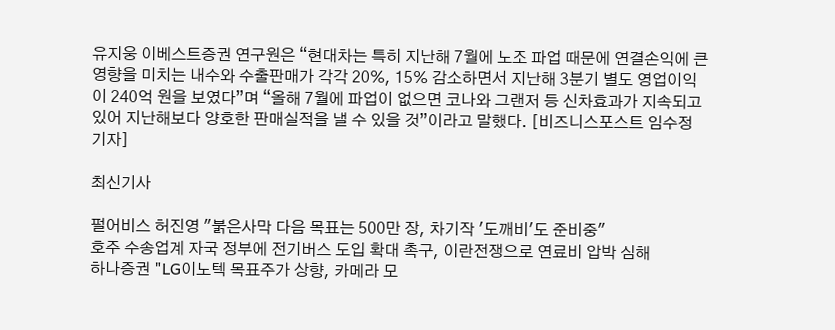유지웅 이베스트증권 연구원은 “현대차는 특히 지난해 7월에 노조 파업 때문에 연결손익에 큰 영향을 미치는 내수와 수출판매가 각각 20%, 15% 감소하면서 지난해 3분기 별도 영업이익이 240억 원을 보였다”며 “올해 7월에 파업이 없으면 코나와 그랜저 등 신차효과가 지속되고 있어 지난해보다 양호한 판매실적을 낼 수 있을 것”이라고 말했다. [비즈니스포스트 임수정 기자]

최신기사

펄어비스 허진영 "붉은사막 다음 목표는 500만 장, 차기작 '도깨비'도 준비중"
호주 수송업계 자국 정부에 전기버스 도입 확대 촉구, 이란전쟁으로 연료비 압박 심해
하나증권 "LG이노텍 목표주가 상향, 카메라 모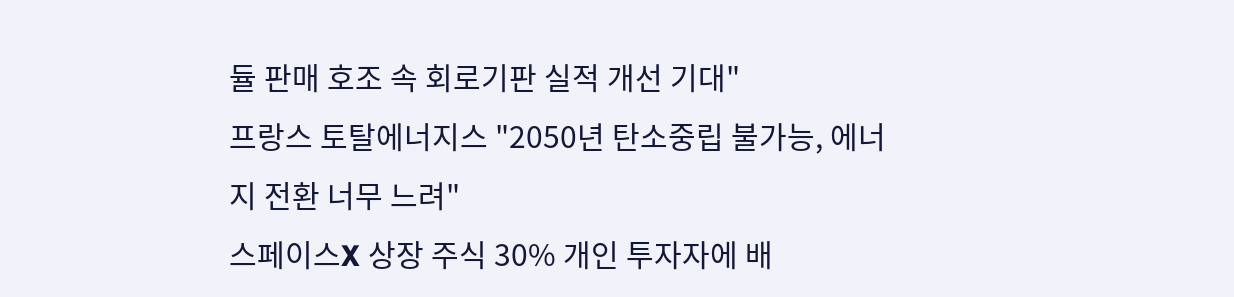듈 판매 호조 속 회로기판 실적 개선 기대"
프랑스 토탈에너지스 "2050년 탄소중립 불가능, 에너지 전환 너무 느려"
스페이스X 상장 주식 30% 개인 투자자에 배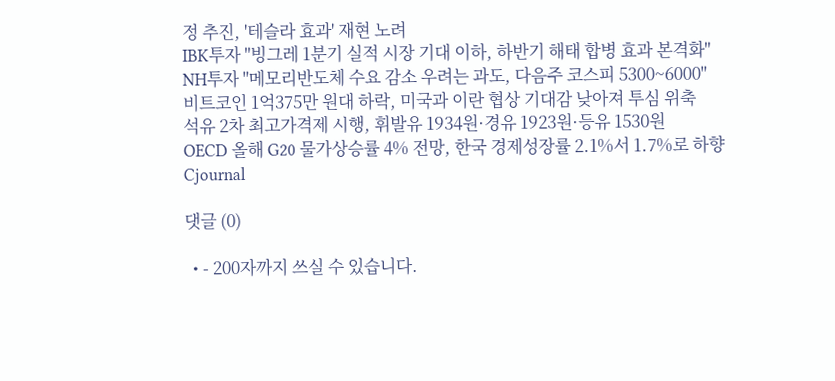정 추진, '테슬라 효과' 재현 노려
IBK투자 "빙그레 1분기 실적 시장 기대 이하, 하반기 해태 합병 효과 본격화"
NH투자 "메모리반도체 수요 감소 우려는 과도, 다음주 코스피 5300~6000"
비트코인 1억375만 원대 하락, 미국과 이란 협상 기대감 낮아져 투심 위축
석유 2차 최고가격제 시행, 휘발유 1934원·경유 1923원·등유 1530원
OECD 올해 G20 물가상승률 4% 전망, 한국 경제성장률 2.1%서 1.7%로 하향
Cjournal

댓글 (0)

  • - 200자까지 쓰실 수 있습니다.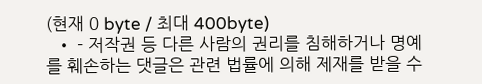(현재 0 byte / 최대 400byte)
  • - 저작권 등 다른 사람의 권리를 침해하거나 명예를 훼손하는 댓글은 관련 법률에 의해 제재를 받을 수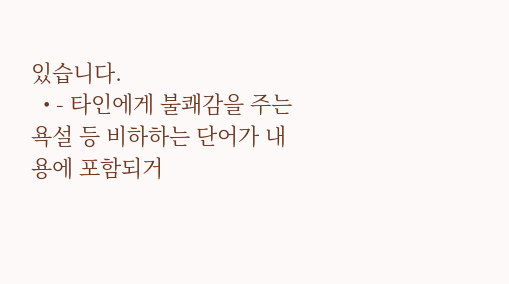있습니다.
  • - 타인에게 불쾌감을 주는 욕설 등 비하하는 단어가 내용에 포함되거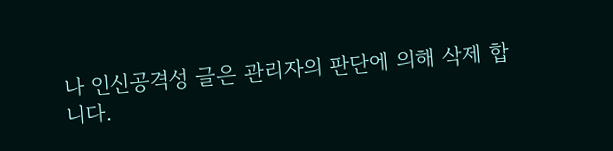나 인신공격성 글은 관리자의 판단에 의해 삭제 합니다.